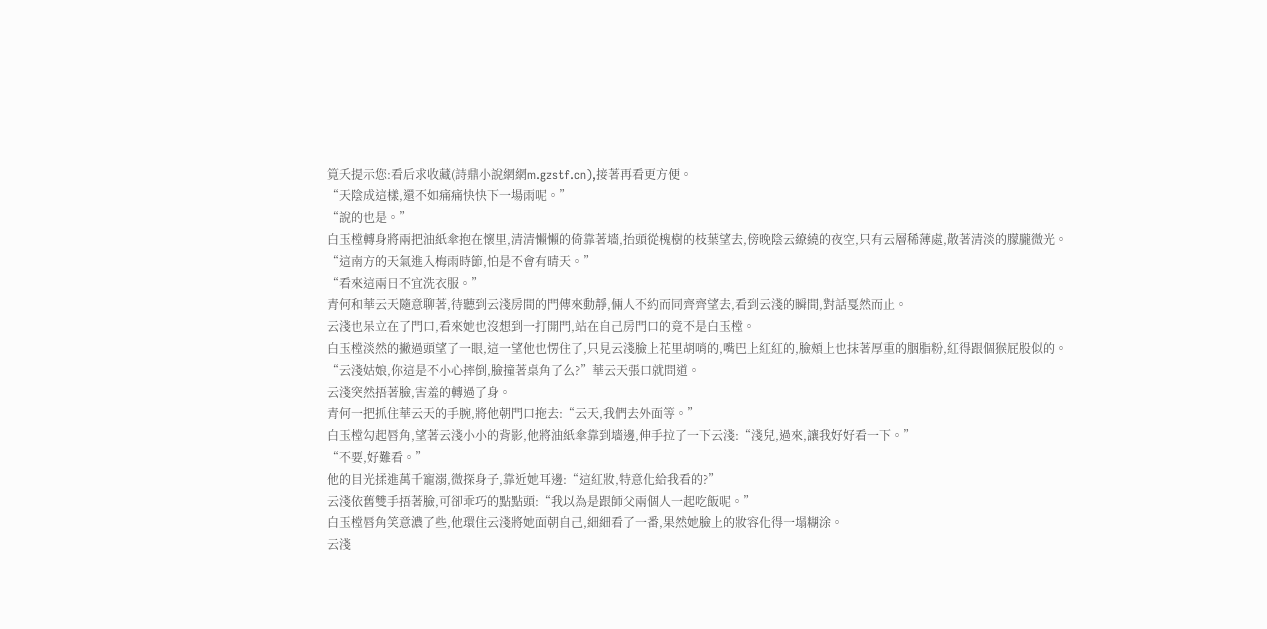筧夭提示您:看后求收藏(詩鼎小說網網m.gzstf.cn),接著再看更方便。
“天陰成這樣,還不如痛痛快快下一場雨呢。”
“說的也是。”
白玉樘轉身將兩把油紙傘抱在懷里,清清懶懶的倚靠著墻,抬頭從槐樹的枝葉望去,傍晚陰云繚繞的夜空,只有云層稀薄處,散著清淡的朦朧微光。
“這南方的天氣進入梅雨時節,怕是不會有晴天。”
“看來這兩日不宜洗衣服。”
青何和華云天隨意聊著,待聽到云淺房間的門傳來動靜,倆人不約而同齊齊望去,看到云淺的瞬間,對話戛然而止。
云淺也呆立在了門口,看來她也沒想到一打開門,站在自己房門口的竟不是白玉樘。
白玉樘淡然的撇過頭望了一眼,這一望他也愣住了,只見云淺臉上花里胡哨的,嘴巴上紅紅的,臉頰上也抹著厚重的胭脂粉,紅得跟個猴屁股似的。
“云淺姑娘,你這是不小心摔倒,臉撞著桌角了么?”華云天張口就問道。
云淺突然捂著臉,害羞的轉過了身。
青何一把抓住華云天的手腕,將他朝門口拖去:“云天,我們去外面等。”
白玉樘勾起唇角,望著云淺小小的背影,他將油紙傘靠到墻邊,伸手拉了一下云淺:“淺兒,過來,讓我好好看一下。”
“不要,好難看。”
他的目光揉進萬千寵溺,微探身子,靠近她耳邊:“這紅妝,特意化給我看的?”
云淺依舊雙手捂著臉,可卻乖巧的點點頭:“我以為是跟師父兩個人一起吃飯呢。”
白玉樘唇角笑意濃了些,他環住云淺將她面朝自己,細細看了一番,果然她臉上的妝容化得一塌糊涂。
云淺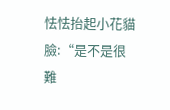怯怯抬起小花貓臉:“是不是很難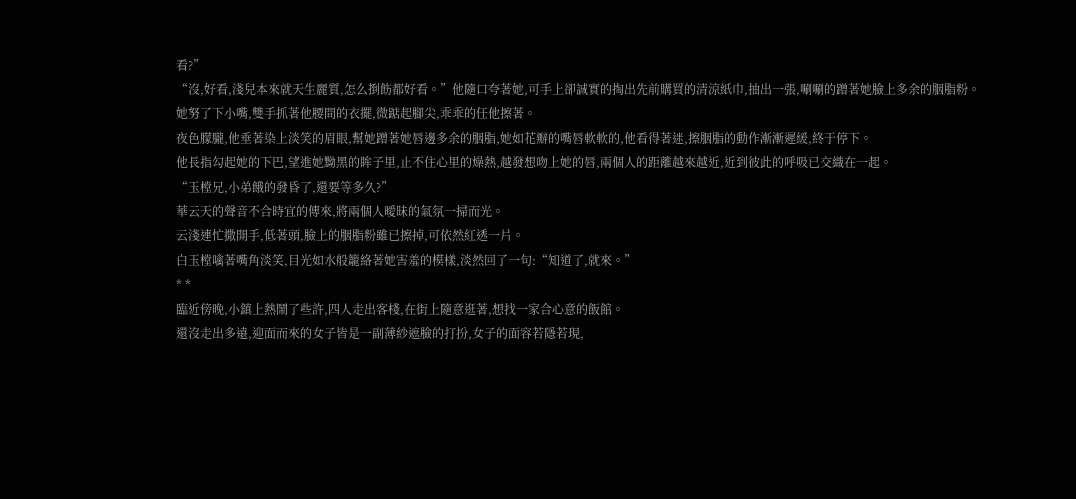看?”
“沒,好看,淺兒本來就天生麗質,怎么捯飭都好看。”他隨口夸著她,可手上卻誠實的掏出先前購買的清涼紙巾,抽出一張,唰唰的蹭著她臉上多余的胭脂粉。
她努了下小嘴,雙手抓著他腰間的衣擺,微踮起腳尖,乖乖的任他擦著。
夜色朦朧,他垂著染上淡笑的眉眼,幫她蹭著她唇邊多余的胭脂,她如花瓣的嘴唇軟軟的,他看得著迷,擦胭脂的動作漸漸遲緩,終于停下。
他長指勾起她的下巴,望進她黝黑的眸子里,止不住心里的燥熱,越發想吻上她的唇,兩個人的距離越來越近,近到彼此的呼吸已交織在一起。
“玉樘兄,小弟餓的發昏了,還要等多久?”
華云天的聲音不合時宜的傳來,將兩個人曖昧的氣氛一掃而光。
云淺連忙撒開手,低著頭,臉上的胭脂粉雖已擦掉,可依然紅透一片。
白玉樘噙著嘴角淡笑,目光如水般籠絡著她害羞的模樣,淡然回了一句:“知道了,就來。”
* *
臨近傍晚,小鎮上熱鬧了些許,四人走出客棧,在街上隨意逛著,想找一家合心意的飯館。
還沒走出多遠,迎面而來的女子皆是一副薄紗遮臉的打扮,女子的面容若隱若現,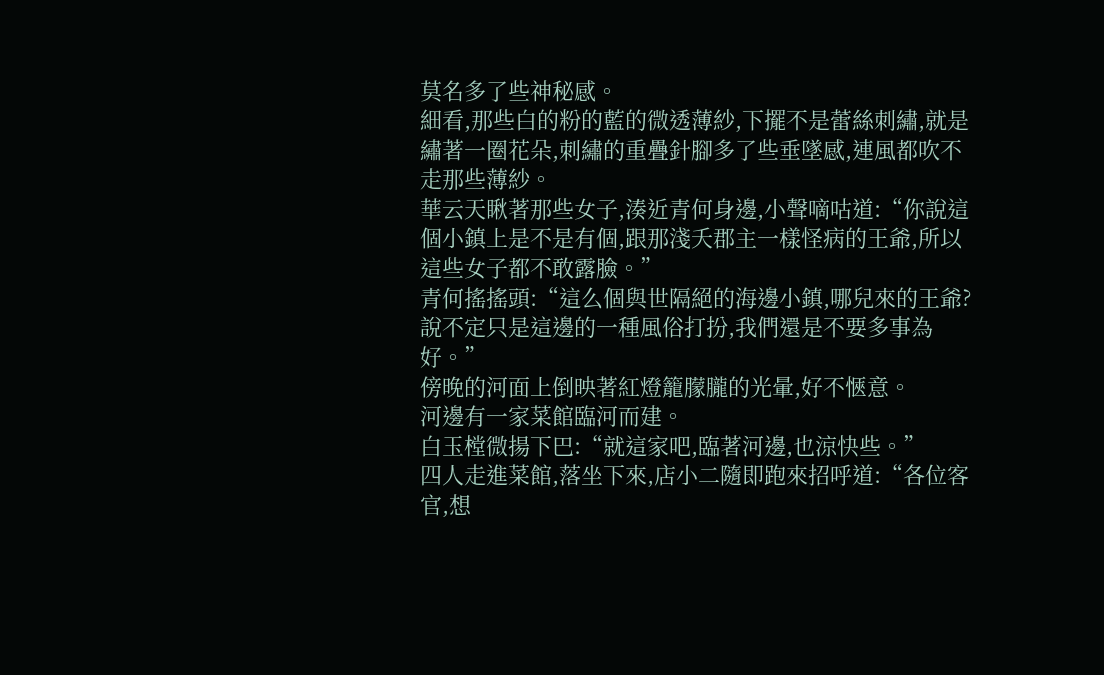莫名多了些神秘感。
細看,那些白的粉的藍的微透薄紗,下擺不是蕾絲刺繡,就是繡著一圈花朵,刺繡的重疊針腳多了些垂墜感,連風都吹不走那些薄紗。
華云天瞅著那些女子,湊近青何身邊,小聲嘀咕道:“你說這個小鎮上是不是有個,跟那淺夭郡主一樣怪病的王爺,所以這些女子都不敢露臉。”
青何搖搖頭:“這么個與世隔絕的海邊小鎮,哪兒來的王爺?說不定只是這邊的一種風俗打扮,我們還是不要多事為好。”
傍晚的河面上倒映著紅燈籠朦朧的光暈,好不愜意。
河邊有一家菜館臨河而建。
白玉樘微揚下巴:“就這家吧,臨著河邊,也涼快些。”
四人走進菜館,落坐下來,店小二隨即跑來招呼道:“各位客官,想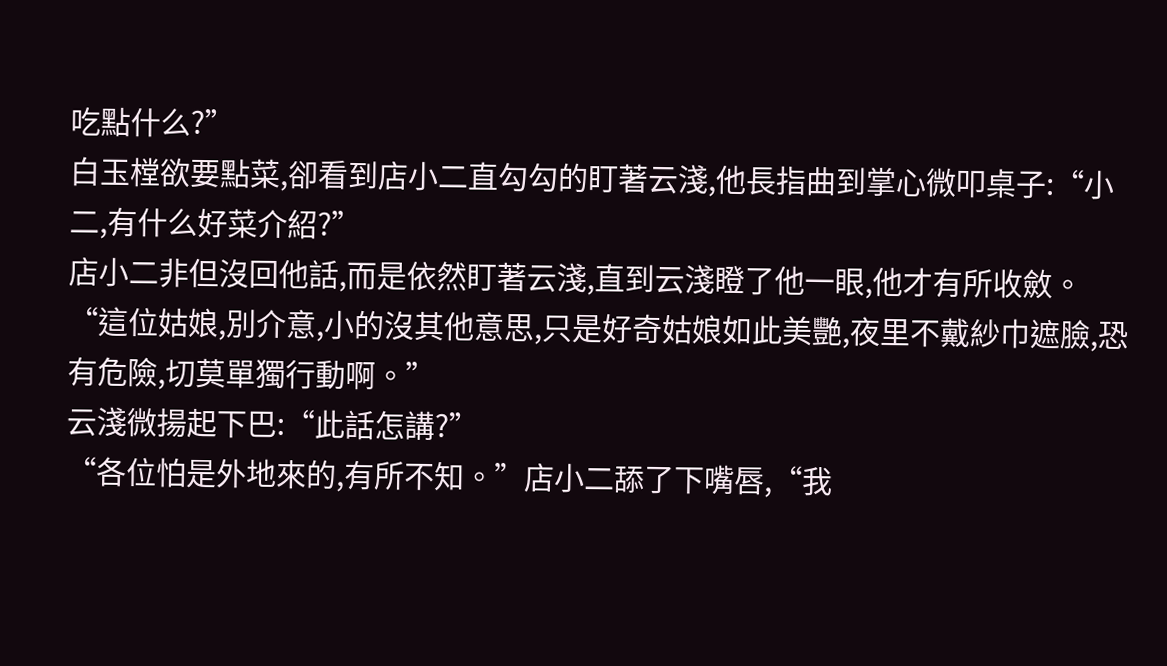吃點什么?”
白玉樘欲要點菜,卻看到店小二直勾勾的盯著云淺,他長指曲到掌心微叩桌子:“小二,有什么好菜介紹?”
店小二非但沒回他話,而是依然盯著云淺,直到云淺瞪了他一眼,他才有所收斂。
“這位姑娘,別介意,小的沒其他意思,只是好奇姑娘如此美艷,夜里不戴紗巾遮臉,恐有危險,切莫單獨行動啊。”
云淺微揚起下巴:“此話怎講?”
“各位怕是外地來的,有所不知。”店小二舔了下嘴唇,“我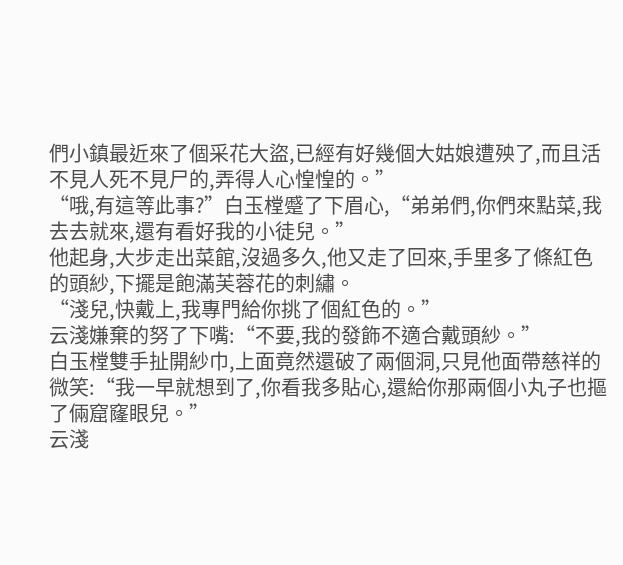們小鎮最近來了個采花大盜,已經有好幾個大姑娘遭殃了,而且活不見人死不見尸的,弄得人心惶惶的。”
“哦,有這等此事?”白玉樘蹙了下眉心,“弟弟們,你們來點菜,我去去就來,還有看好我的小徒兒。”
他起身,大步走出菜館,沒過多久,他又走了回來,手里多了條紅色的頭紗,下擺是飽滿芙蓉花的刺繡。
“淺兒,快戴上,我專門給你挑了個紅色的。”
云淺嫌棄的努了下嘴:“不要,我的發飾不適合戴頭紗。”
白玉樘雙手扯開紗巾,上面竟然還破了兩個洞,只見他面帶慈祥的微笑:“我一早就想到了,你看我多貼心,還給你那兩個小丸子也摳了倆窟窿眼兒。”
云淺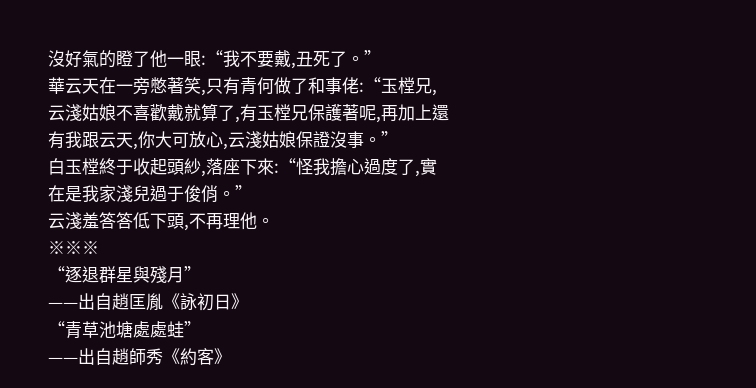沒好氣的瞪了他一眼:“我不要戴,丑死了。”
華云天在一旁憋著笑,只有青何做了和事佬:“玉樘兄,云淺姑娘不喜歡戴就算了,有玉樘兄保護著呢,再加上還有我跟云天,你大可放心,云淺姑娘保證沒事。”
白玉樘終于收起頭紗,落座下來:“怪我擔心過度了,實在是我家淺兒過于俊俏。”
云淺羞答答低下頭,不再理他。
※※※
“逐退群星與殘月”
——出自趙匡胤《詠初日》
“青草池塘處處蛙”
——出自趙師秀《約客》